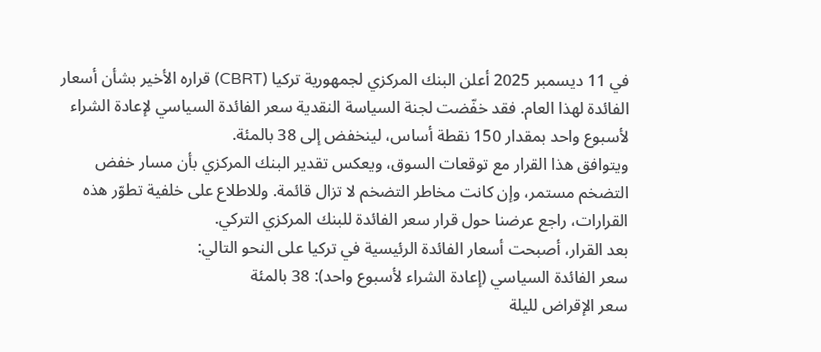في 11 ديسمبر 2025 أعلن البنك المركزي لجمهورية تركيا (CBRT) قراره الأخير بشأن أسعار الفائدة لهذا العام. فقد خفّضت لجنة السياسة النقدية سعر الفائدة السياسي لإعادة الشراء لأسبوع واحد بمقدار 150 نقطة أساس، لينخفض إلى 38 بالمئة.
ويتوافق هذا القرار مع توقعات السوق، ويعكس تقدير البنك المركزي بأن مسار خفض التضخم مستمر، وإن كانت مخاطر التضخم لا تزال قائمة. وللاطلاع على خلفية تطوّر هذه القرارات، راجع عرضنا حول قرار سعر الفائدة للبنك المركزي التركي.
بعد القرار، أصبحت أسعار الفائدة الرئيسية في تركيا على النحو التالي:
سعر الفائدة السياسي (إعادة الشراء لأسبوع واحد): 38 بالمئة
سعر الإقراض لليلة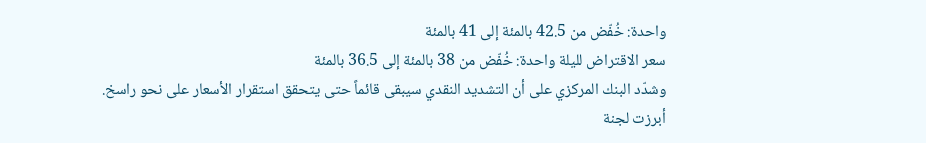واحدة: خُفّض من 42.5 بالمئة إلى 41 بالمئة
سعر الاقتراض لليلة واحدة: خُفّض من 38 بالمئة إلى 36.5 بالمئة
وشدّد البنك المركزي على أن التشديد النقدي سيبقى قائماً حتى يتحقق استقرار الأسعار على نحو راسخ.
أبرزت لجنة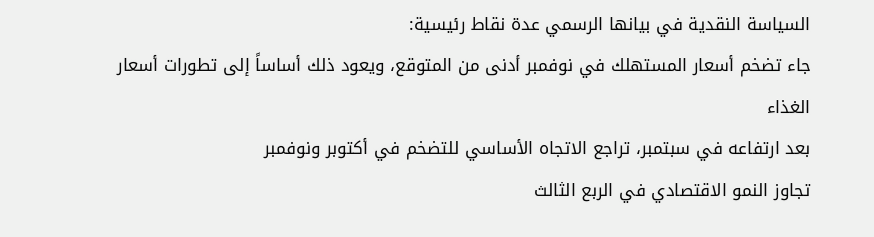السياسة النقدية في بيانها الرسمي عدة نقاط رئيسية:
جاء تضخم أسعار المستهلك في نوفمبر أدنى من المتوقع، ويعود ذلك أساساً إلى تطورات أسعار الغذاء
بعد ارتفاعه في سبتمبر، تراجع الاتجاه الأساسي للتضخم في أكتوبر ونوفمبر
تجاوز النمو الاقتصادي في الربع الثالث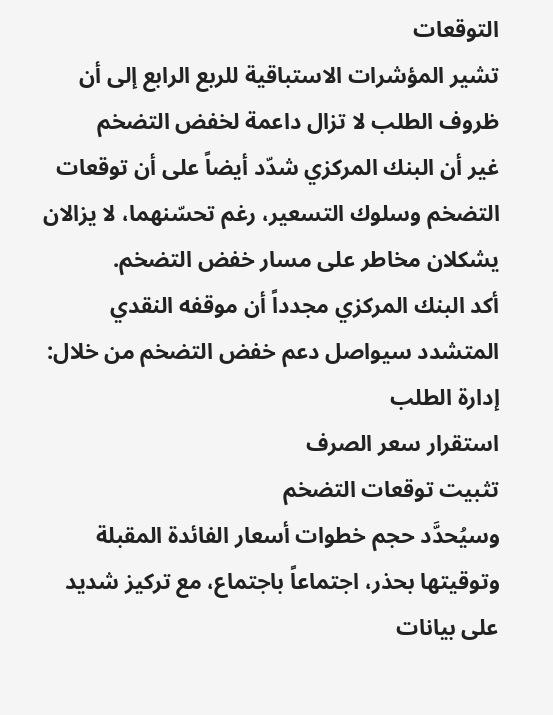التوقعات
تشير المؤشرات الاستباقية للربع الرابع إلى أن ظروف الطلب لا تزال داعمة لخفض التضخم
غير أن البنك المركزي شدّد أيضاً على أن توقعات التضخم وسلوك التسعير، رغم تحسّنهما، لا يزالان يشكلان مخاطر على مسار خفض التضخم.
أكد البنك المركزي مجدداً أن موقفه النقدي المتشدد سيواصل دعم خفض التضخم من خلال:
إدارة الطلب
استقرار سعر الصرف
تثبيت توقعات التضخم
وسيُحدَّد حجم خطوات أسعار الفائدة المقبلة وتوقيتها بحذر، اجتماعاً باجتماع، مع تركيز شديد على بيانات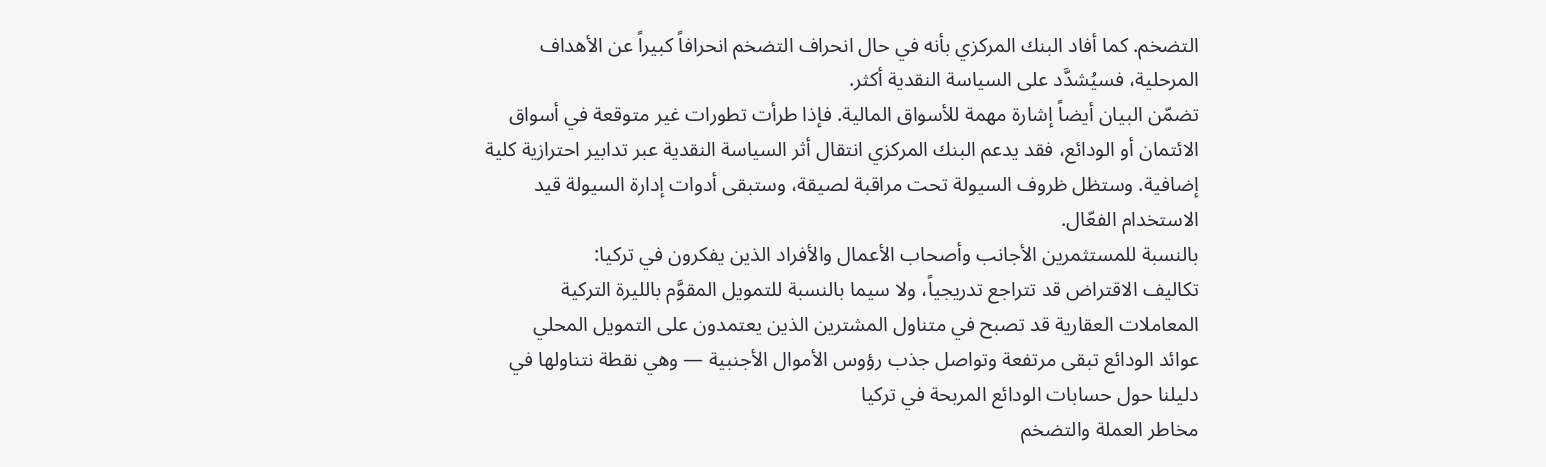التضخم. كما أفاد البنك المركزي بأنه في حال انحراف التضخم انحرافاً كبيراً عن الأهداف المرحلية، فسيُشدَّد على السياسة النقدية أكثر.
تضمّن البيان أيضاً إشارة مهمة للأسواق المالية. فإذا طرأت تطورات غير متوقعة في أسواق الائتمان أو الودائع، فقد يدعم البنك المركزي انتقال أثر السياسة النقدية عبر تدابير احترازية كلية إضافية. وستظل ظروف السيولة تحت مراقبة لصيقة، وستبقى أدوات إدارة السيولة قيد الاستخدام الفعّال.
بالنسبة للمستثمرين الأجانب وأصحاب الأعمال والأفراد الذين يفكرون في تركيا:
تكاليف الاقتراض قد تتراجع تدريجياً، ولا سيما بالنسبة للتمويل المقوَّم بالليرة التركية
المعاملات العقارية قد تصبح في متناول المشترين الذين يعتمدون على التمويل المحلي
عوائد الودائع تبقى مرتفعة وتواصل جذب رؤوس الأموال الأجنبية — وهي نقطة نتناولها في دليلنا حول حسابات الودائع المربحة في تركيا
مخاطر العملة والتضخم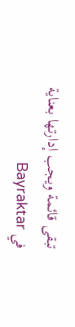تبقى قائمة ويجب إدارتها بعناية
في Bayraktar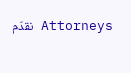Attorneys نقدّم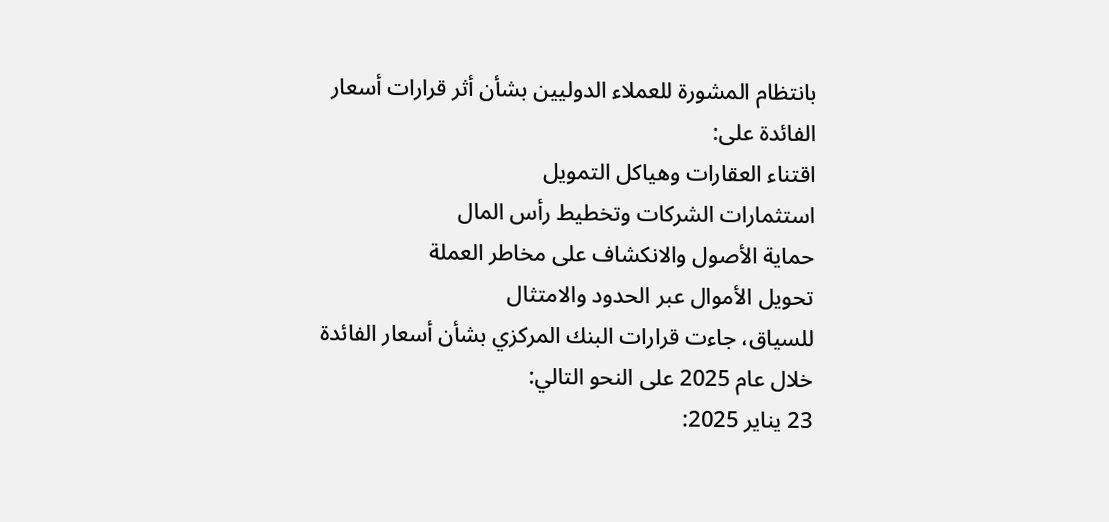بانتظام المشورة للعملاء الدوليين بشأن أثر قرارات أسعار الفائدة على:
اقتناء العقارات وهياكل التمويل
استثمارات الشركات وتخطيط رأس المال
حماية الأصول والانكشاف على مخاطر العملة
تحويل الأموال عبر الحدود والامتثال
للسياق، جاءت قرارات البنك المركزي بشأن أسعار الفائدة خلال عام 2025 على النحو التالي:
23 يناير 2025: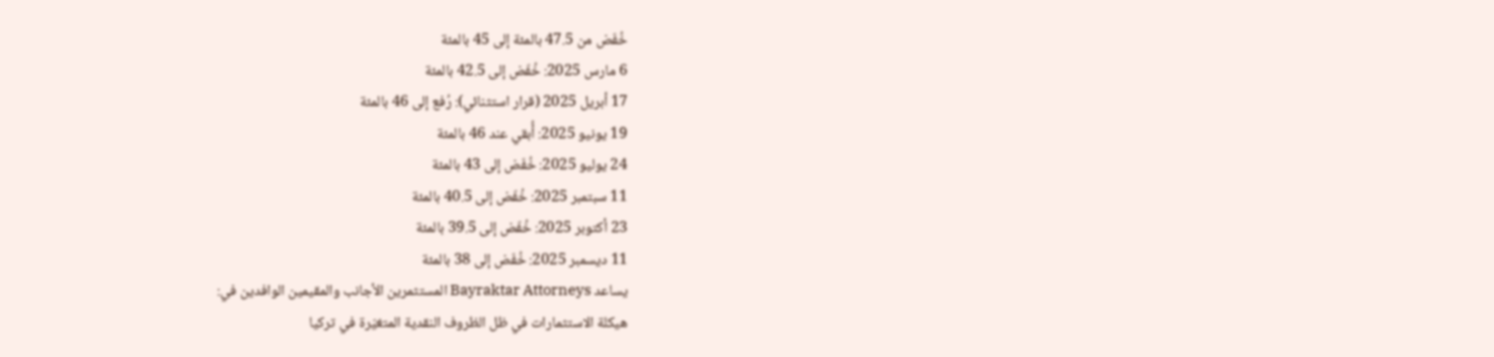خُفّض من 47.5 بالمئة إلى 45 بالمئة
6 مارس 2025: خُفّض إلى 42.5 بالمئة
17 أبريل 2025 (قرار استثنائي): رُفع إلى 46 بالمئة
19 يونيو 2025: أُبقي عند 46 بالمئة
24 يوليو 2025: خُفّض إلى 43 بالمئة
11 سبتمبر 2025: خُفّض إلى 40.5 بالمئة
23 أكتوبر 2025: خُفّض إلى 39.5 بالمئة
11 ديسمبر 2025: خُفّض إلى 38 بالمئة
يساعد Bayraktar Attorneys المستثمرين الأجانب والمقيمين الوافدين في:
هيكلة الاستثمارات في ظل الظروف النقدية المتغيّرة في تركيا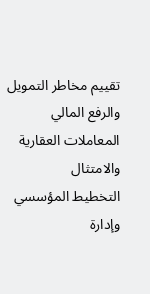تقييم مخاطر التمويل والرفع المالي
المعاملات العقارية والامتثال
التخطيط المؤسسي وإدارة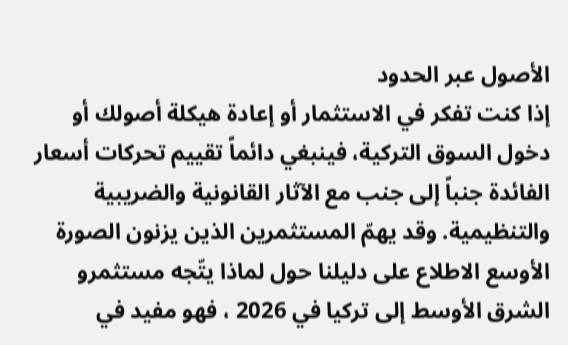الأصول عبر الحدود
إذا كنت تفكر في الاستثمار أو إعادة هيكلة أصولك أو دخول السوق التركية، فينبغي دائماً تقييم تحركات أسعار الفائدة جنباً إلى جنب مع الآثار القانونية والضريبية والتنظيمية. وقد يهمّ المستثمرين الذين يزنون الصورة الأوسع الاطلاع على دليلنا حول لماذا يتّجه مستثمرو الشرق الأوسط إلى تركيا في 2026 ، فهو مفيد في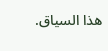هذا السياق.